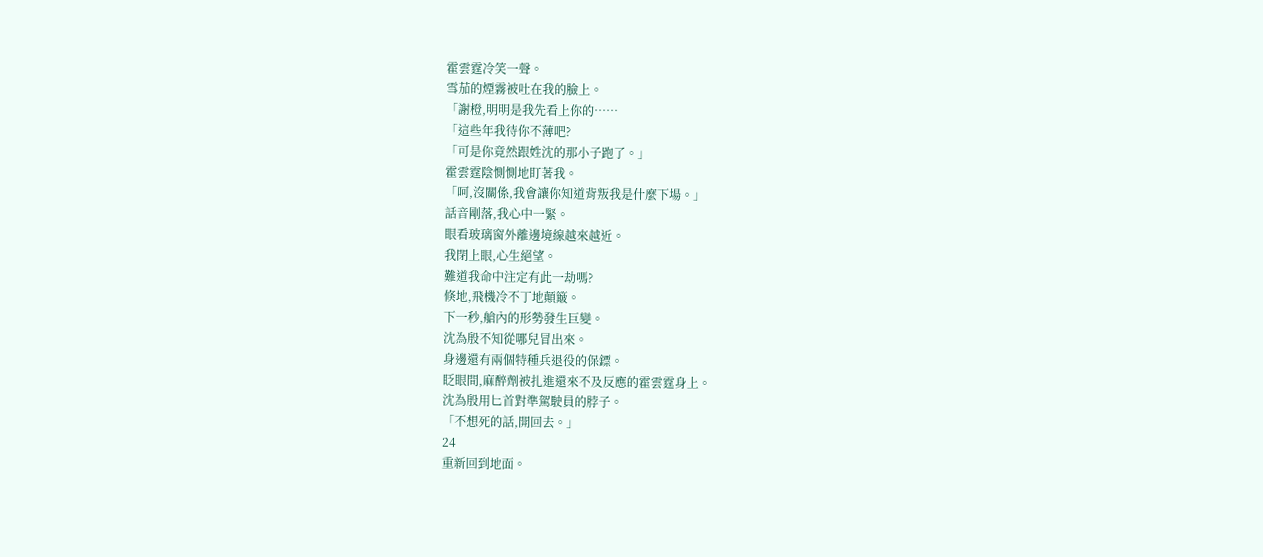霍雲霆冷笑一聲。
雪茄的煙霧被吐在我的臉上。
「謝橙,明明是我先看上你的……
「這些年我待你不薄吧?
「可是你竟然跟姓沈的那小子跑了。」
霍雲霆陰惻惻地盯著我。
「呵,沒關係,我會讓你知道背叛我是什麼下場。」
話音剛落,我心中一緊。
眼看玻璃窗外離邊境線越來越近。
我閉上眼,心生絕望。
難道我命中注定有此一劫嗎?
倏地,飛機冷不丁地顛簸。
下一秒,艙內的形勢發生巨變。
沈為殷不知從哪兒冒出來。
身邊還有兩個特種兵退役的保鏢。
眨眼間,麻醉劑被扎進還來不及反應的霍雲霆身上。
沈為殷用匕首對準駕駛員的脖子。
「不想死的話,開回去。」
24
重新回到地面。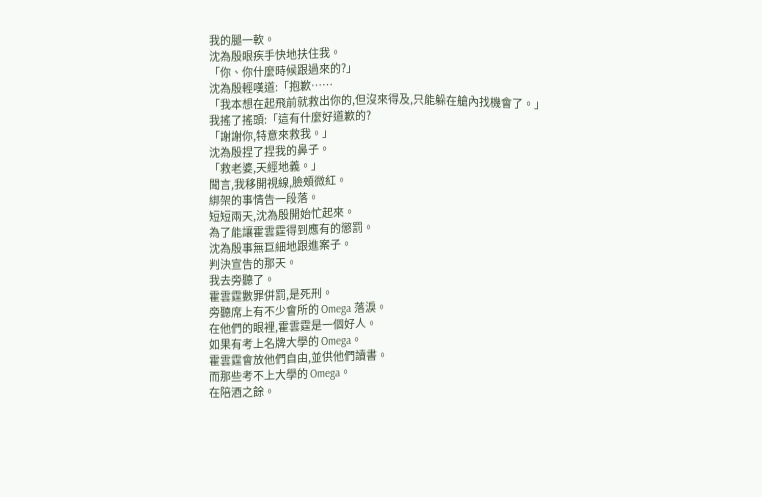我的腿一軟。
沈為殷眼疾手快地扶住我。
「你、你什麼時候跟過來的?」
沈為殷輕嘆道:「抱歉……
「我本想在起飛前就救出你的,但沒來得及,只能躲在艙內找機會了。」
我搖了搖頭:「這有什麼好道歉的?
「謝謝你,特意來救我。」
沈為殷捏了捏我的鼻子。
「救老婆,天經地義。」
聞言,我移開視線,臉頰微紅。
綁架的事情告一段落。
短短兩天,沈為殷開始忙起來。
為了能讓霍雲霆得到應有的懲罰。
沈為殷事無巨細地跟進案子。
判決宣告的那天。
我去旁聽了。
霍雲霆數罪併罰,是死刑。
旁聽席上有不少會所的 Omega 落淚。
在他們的眼裡,霍雲霆是一個好人。
如果有考上名牌大學的 Omega。
霍雲霆會放他們自由,並供他們讀書。
而那些考不上大學的 Omega。
在陪酒之餘。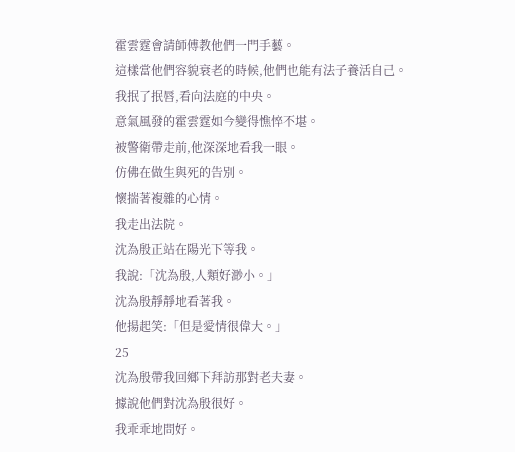霍雲霆會請師傅教他們一門手藝。
這樣當他們容貌衰老的時候,他們也能有法子養活自己。
我抿了抿唇,看向法庭的中央。
意氣風發的霍雲霆如今變得憔悴不堪。
被警衛帶走前,他深深地看我一眼。
仿佛在做生與死的告別。
懷揣著複雜的心情。
我走出法院。
沈為殷正站在陽光下等我。
我說:「沈為殷,人類好渺小。」
沈為殷靜靜地看著我。
他揚起笑:「但是愛情很偉大。」
25
沈為殷帶我回鄉下拜訪那對老夫妻。
據說他們對沈為殷很好。
我乖乖地問好。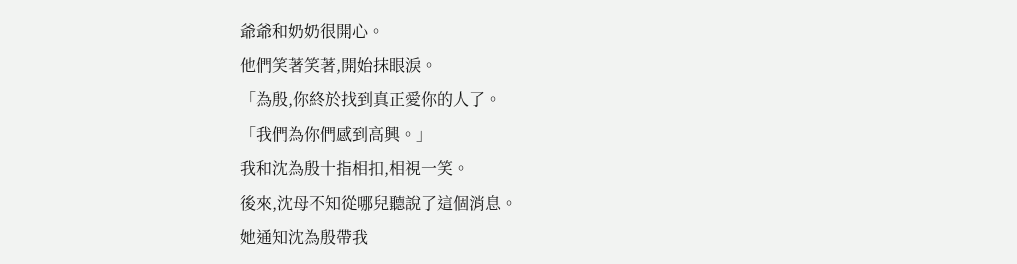爺爺和奶奶很開心。
他們笑著笑著,開始抹眼淚。
「為殷,你終於找到真正愛你的人了。
「我們為你們感到高興。」
我和沈為殷十指相扣,相視一笑。
後來,沈母不知從哪兒聽說了這個消息。
她通知沈為殷帶我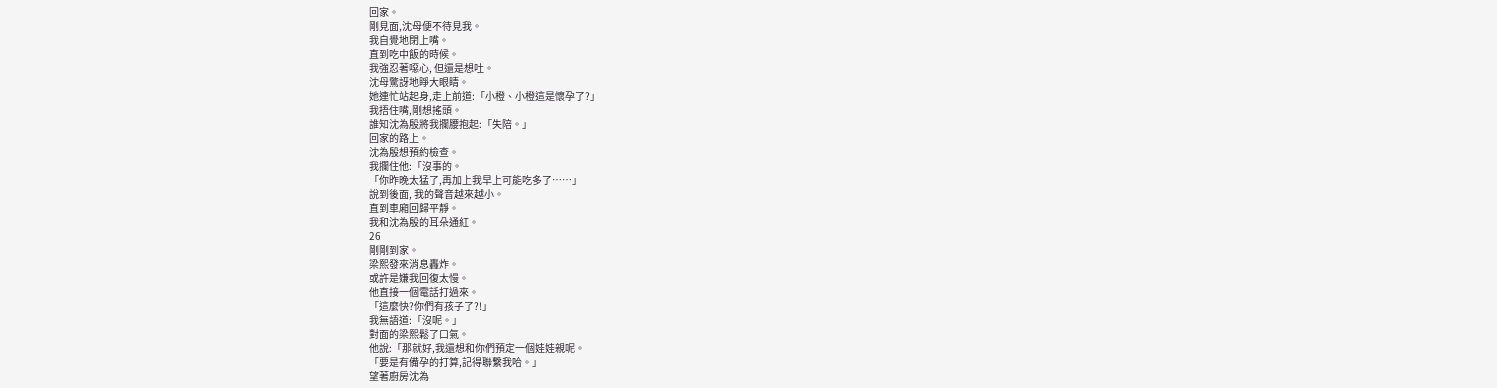回家。
剛見面,沈母便不待見我。
我自覺地閉上嘴。
直到吃中飯的時候。
我強忍著噁心, 但還是想吐。
沈母驚訝地睜大眼睛。
她連忙站起身,走上前道:「小橙、小橙這是懷孕了?」
我捂住嘴,剛想搖頭。
誰知沈為殷將我攔腰抱起:「失陪。」
回家的路上。
沈為殷想預約檢查。
我攔住他:「沒事的。
「你昨晚太猛了,再加上我早上可能吃多了……」
說到後面, 我的聲音越來越小。
直到車廂回歸平靜。
我和沈為殷的耳朵通紅。
26
剛剛到家。
梁熙發來消息轟炸。
或許是嫌我回復太慢。
他直接一個電話打過來。
「這麼快?你們有孩子了?!」
我無語道:「沒呢。」
對面的梁熙鬆了口氣。
他說:「那就好,我還想和你們預定一個娃娃親呢。
「要是有備孕的打算,記得聯繫我哈。」
望著廚房沈為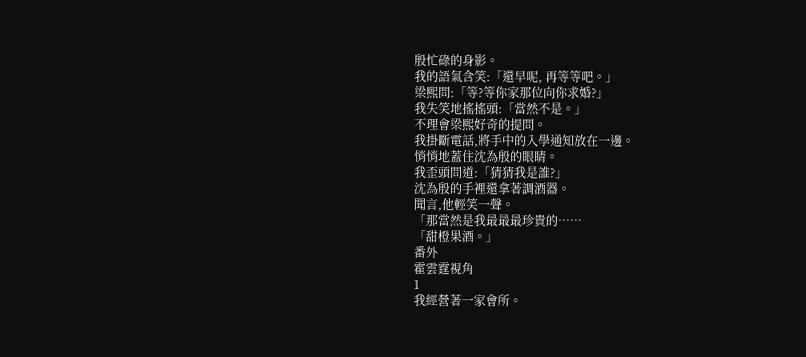殷忙碌的身影。
我的語氣含笑:「還早呢, 再等等吧。」
梁熙問:「等?等你家那位向你求婚?」
我失笑地搖搖頭:「當然不是。」
不理會梁熙好奇的提問。
我掛斷電話,將手中的入學通知放在一邊。
悄悄地蓋住沈為殷的眼睛。
我歪頭問道:「猜猜我是誰?」
沈為殷的手裡還拿著調酒器。
聞言,他輕笑一聲。
「那當然是我最最最珍貴的……
「甜橙果酒。」
番外
霍雲霆視角
1
我經營著一家會所。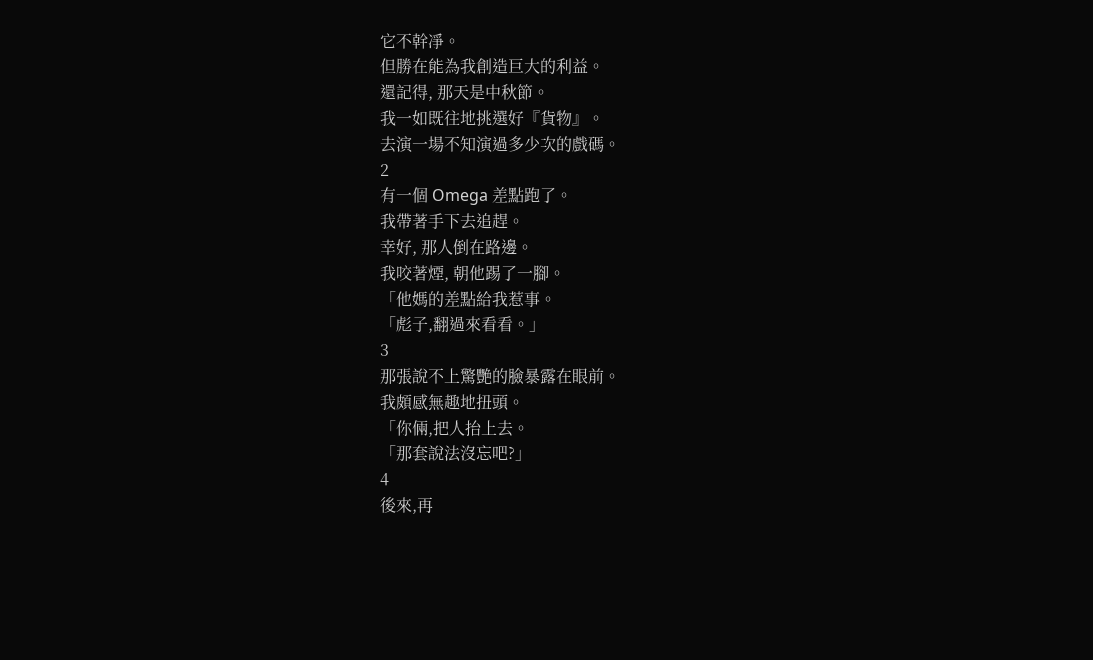它不幹凈。
但勝在能為我創造巨大的利益。
還記得, 那天是中秋節。
我一如既往地挑選好『貨物』。
去演一場不知演過多少次的戲碼。
2
有一個 Omega 差點跑了。
我帶著手下去追趕。
幸好, 那人倒在路邊。
我咬著煙, 朝他踢了一腳。
「他媽的差點給我惹事。
「彪子,翻過來看看。」
3
那張說不上驚艷的臉暴露在眼前。
我頗感無趣地扭頭。
「你倆,把人抬上去。
「那套說法沒忘吧?」
4
後來,再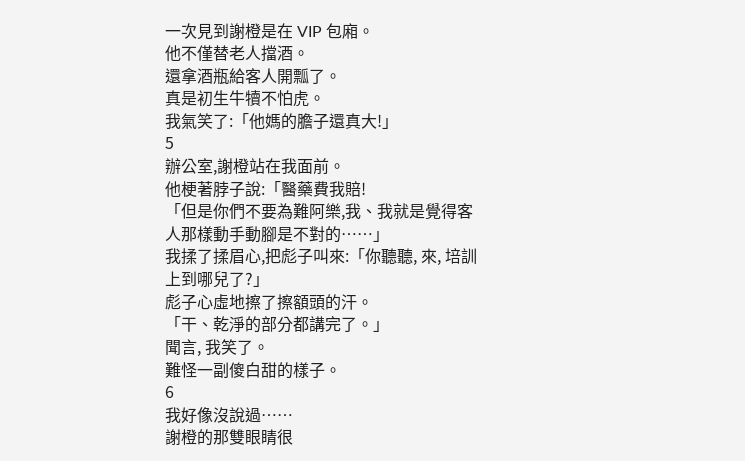一次見到謝橙是在 VIP 包廂。
他不僅替老人擋酒。
還拿酒瓶給客人開瓢了。
真是初生牛犢不怕虎。
我氣笑了:「他媽的膽子還真大!」
5
辦公室,謝橙站在我面前。
他梗著脖子說:「醫藥費我賠!
「但是你們不要為難阿樂,我、我就是覺得客人那樣動手動腳是不對的……」
我揉了揉眉心,把彪子叫來:「你聽聽, 來, 培訓上到哪兒了?」
彪子心虛地擦了擦額頭的汗。
「干、乾淨的部分都講完了。」
聞言, 我笑了。
難怪一副傻白甜的樣子。
6
我好像沒說過……
謝橙的那雙眼睛很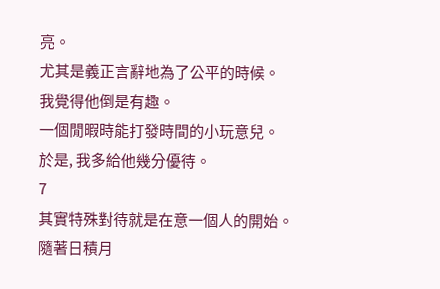亮。
尤其是義正言辭地為了公平的時候。
我覺得他倒是有趣。
一個閒暇時能打發時間的小玩意兒。
於是, 我多給他幾分優待。
7
其實特殊對待就是在意一個人的開始。
隨著日積月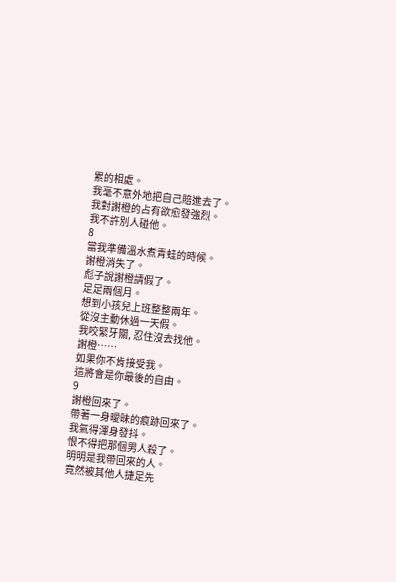累的相處。
我毫不意外地把自己賠進去了。
我對謝橙的占有欲愈發強烈。
我不許別人碰他。
8
當我準備溫水煮青蛙的時候。
謝橙消失了。
彪子說謝橙請假了。
足足兩個月。
想到小孩兒上班整整兩年。
從沒主動休過一天假。
我咬緊牙關, 忍住沒去找他。
謝橙……
如果你不肯接受我。
這將會是你最後的自由。
9
謝橙回來了。
帶著一身曖昧的痕跡回來了。
我氣得渾身發抖。
恨不得把那個男人殺了。
明明是我帶回來的人。
竟然被其他人捷足先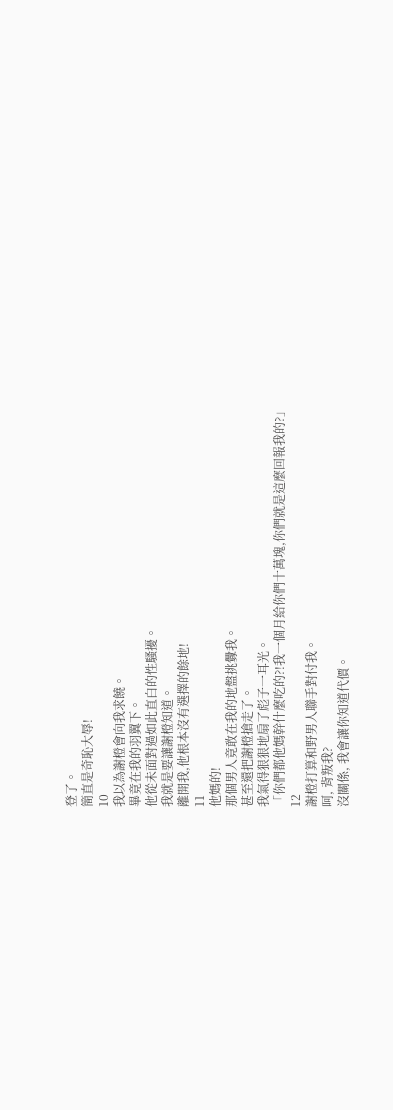登了。
簡直是奇恥大辱!
10
我以為謝橙會向我求饒。
畢竟在我的羽翼下。
他從未面對過如此直白的性騷擾。
我就是要讓謝橙知道。
離開我,他根本沒有選擇的餘地!
11
他媽的!
那個男人竟敢在我的地盤挑釁我。
甚至還把謝橙搶走了。
我氣得狠狠地扇了彪子一耳光。
「你們都他媽幹什麼吃的?!我一個月給你們十萬塊,你們就是這麼回報我的?」
12
謝橙打算和野男人聯手對付我。
呵, 背叛我?
沒關係, 我會讓你知道代價。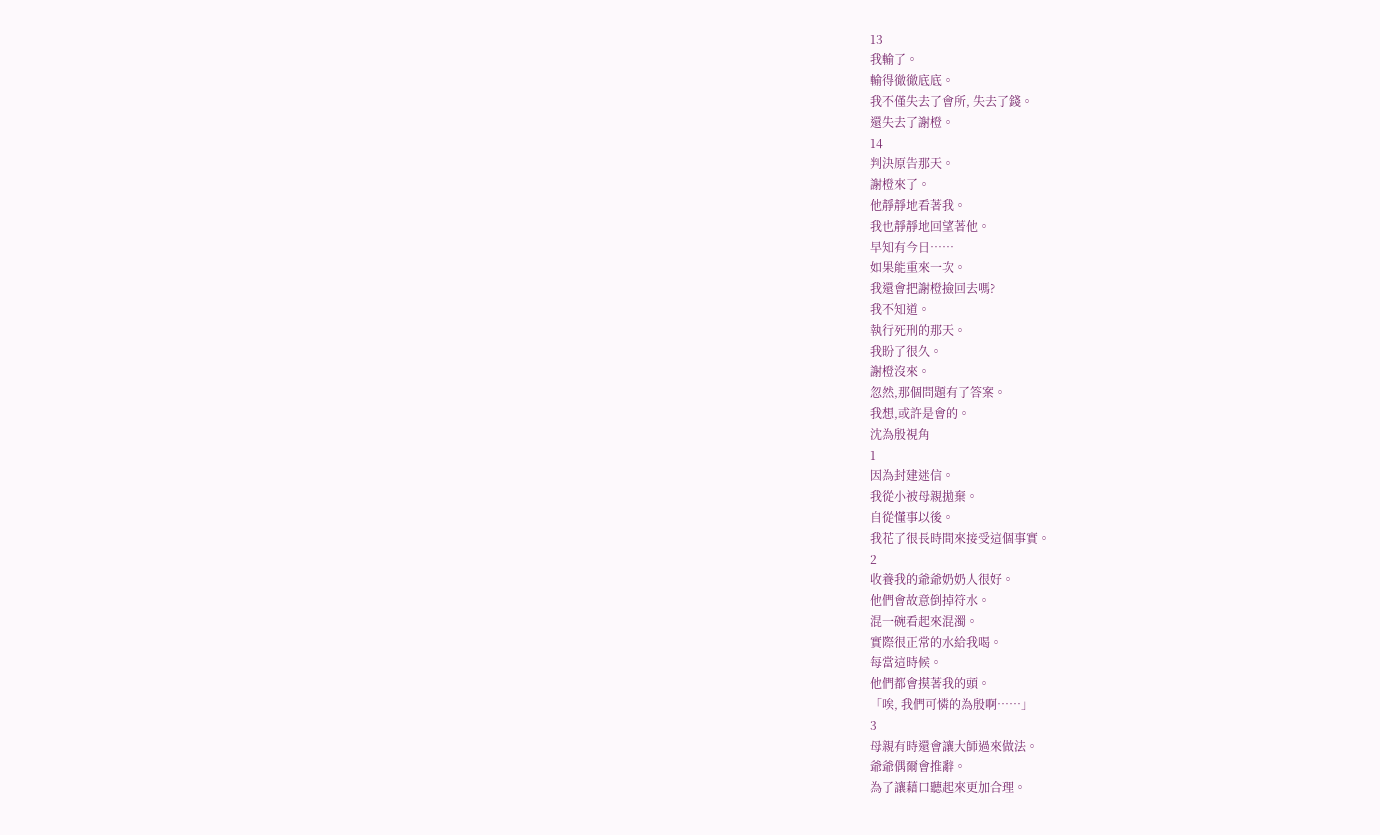13
我輸了。
輸得徹徹底底。
我不僅失去了會所, 失去了錢。
還失去了謝橙。
14
判決原告那天。
謝橙來了。
他靜靜地看著我。
我也靜靜地回望著他。
早知有今日……
如果能重來一次。
我還會把謝橙撿回去嗎?
我不知道。
執行死刑的那天。
我盼了很久。
謝橙沒來。
忽然,那個問題有了答案。
我想,或許是會的。
沈為殷視角
1
因為封建迷信。
我從小被母親拋棄。
自從懂事以後。
我花了很長時間來接受這個事實。
2
收養我的爺爺奶奶人很好。
他們會故意倒掉符水。
混一碗看起來混濁。
實際很正常的水給我喝。
每當這時候。
他們都會摸著我的頭。
「唉, 我們可憐的為殷啊……」
3
母親有時還會讓大師過來做法。
爺爺偶爾會推辭。
為了讓藉口聽起來更加合理。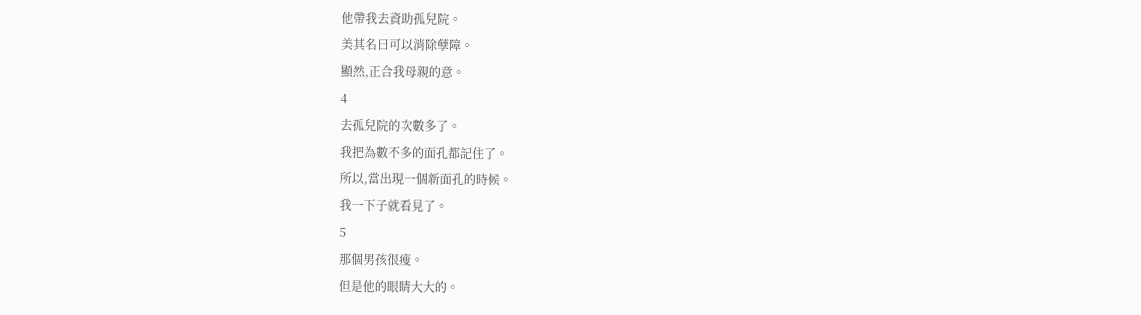他帶我去資助孤兒院。
美其名曰可以消除孽障。
顯然,正合我母親的意。
4
去孤兒院的次數多了。
我把為數不多的面孔都記住了。
所以,當出現一個新面孔的時候。
我一下子就看見了。
5
那個男孩很瘦。
但是他的眼睛大大的。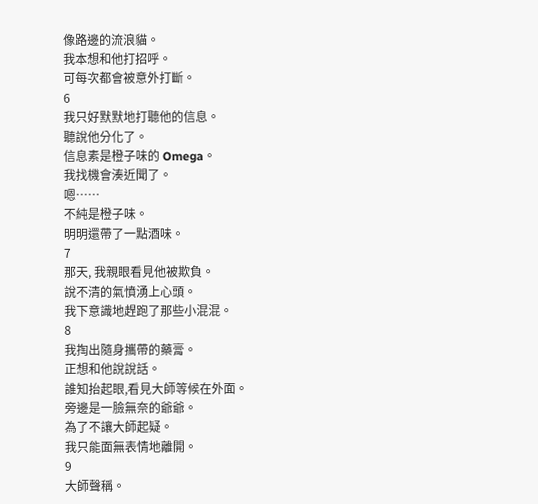像路邊的流浪貓。
我本想和他打招呼。
可每次都會被意外打斷。
6
我只好默默地打聽他的信息。
聽說他分化了。
信息素是橙子味的 Omega。
我找機會湊近聞了。
嗯……
不純是橙子味。
明明還帶了一點酒味。
7
那天, 我親眼看見他被欺負。
說不清的氣憤湧上心頭。
我下意識地趕跑了那些小混混。
8
我掏出隨身攜帶的藥膏。
正想和他說說話。
誰知抬起眼,看見大師等候在外面。
旁邊是一臉無奈的爺爺。
為了不讓大師起疑。
我只能面無表情地離開。
9
大師聲稱。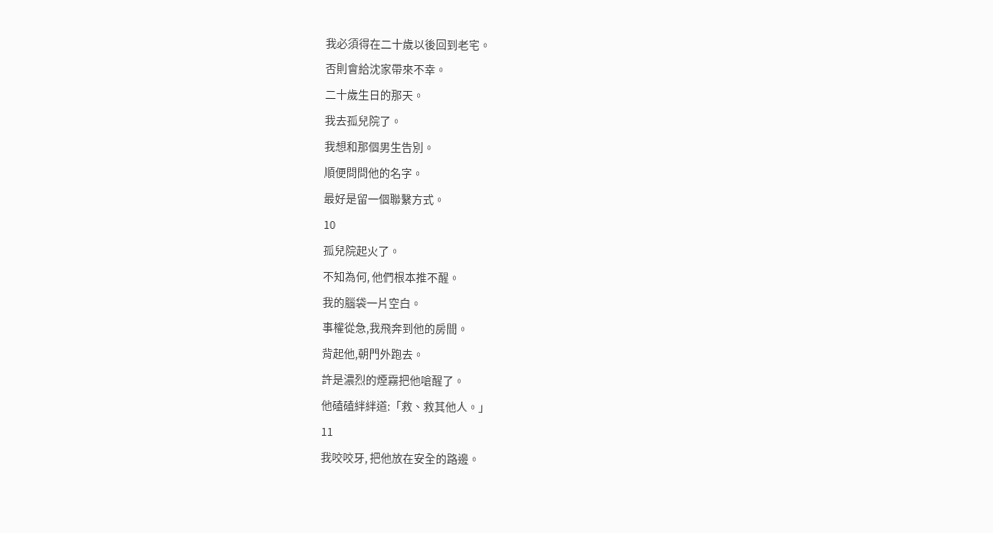我必須得在二十歲以後回到老宅。
否則會給沈家帶來不幸。
二十歲生日的那天。
我去孤兒院了。
我想和那個男生告別。
順便問問他的名字。
最好是留一個聯繫方式。
10
孤兒院起火了。
不知為何, 他們根本推不醒。
我的腦袋一片空白。
事權從急,我飛奔到他的房間。
背起他,朝門外跑去。
許是濃烈的煙霧把他嗆醒了。
他磕磕絆絆道:「救、救其他人。」
11
我咬咬牙, 把他放在安全的路邊。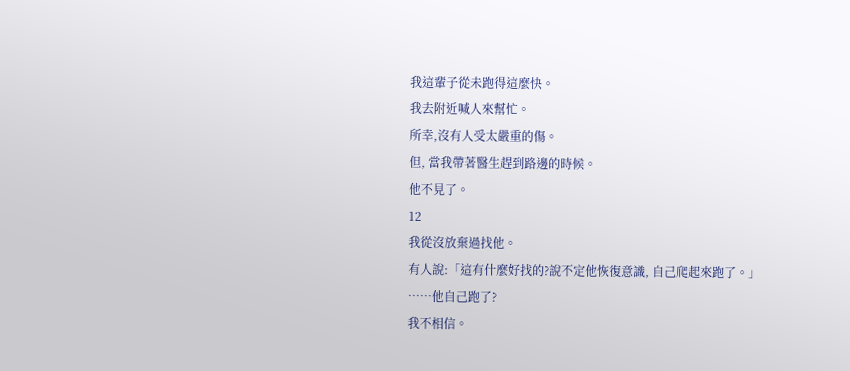我這輩子從未跑得這麼快。
我去附近喊人來幫忙。
所幸,沒有人受太嚴重的傷。
但, 當我帶著醫生趕到路邊的時候。
他不見了。
12
我從沒放棄過找他。
有人說:「這有什麼好找的?說不定他恢復意識, 自己爬起來跑了。」
……他自己跑了?
我不相信。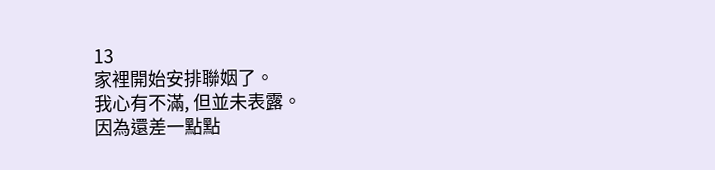13
家裡開始安排聯姻了。
我心有不滿, 但並未表露。
因為還差一點點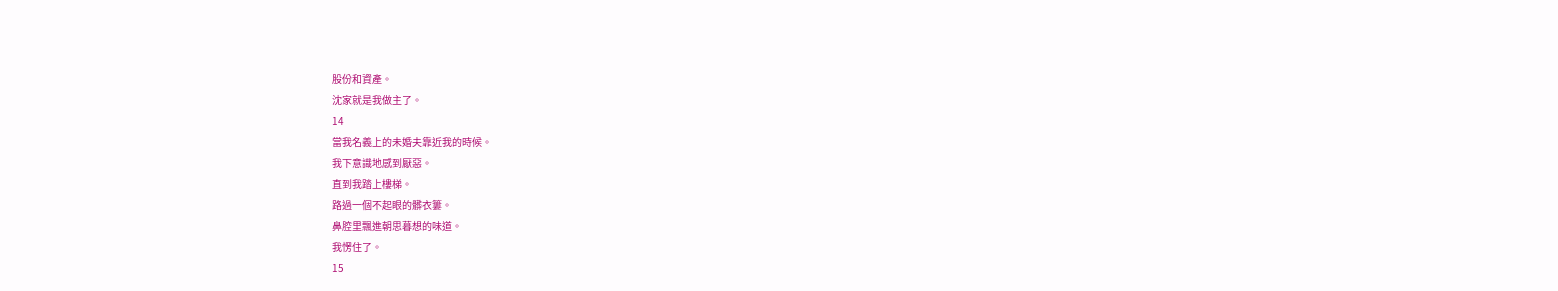股份和資產。
沈家就是我做主了。
14
當我名義上的未婚夫靠近我的時候。
我下意識地感到厭惡。
直到我踏上樓梯。
路過一個不起眼的髒衣簍。
鼻腔里飄進朝思暮想的味道。
我愣住了。
15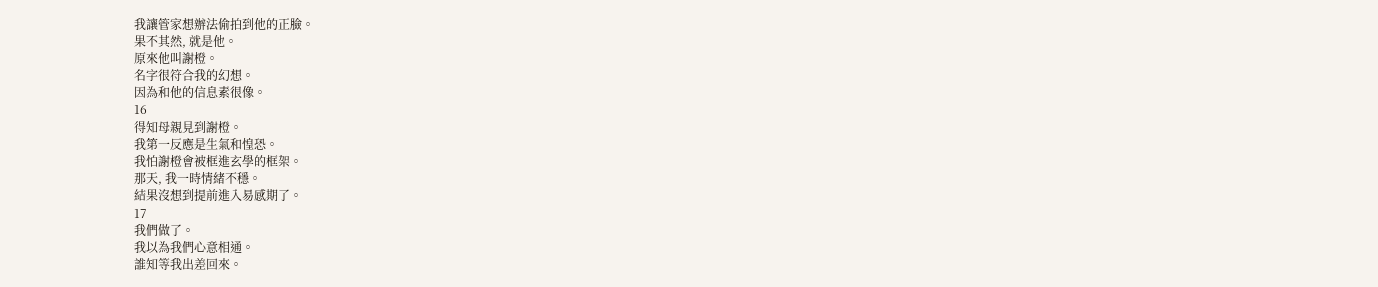我讓管家想辦法偷拍到他的正臉。
果不其然, 就是他。
原來他叫謝橙。
名字很符合我的幻想。
因為和他的信息素很像。
16
得知母親見到謝橙。
我第一反應是生氣和惶恐。
我怕謝橙會被框進玄學的框架。
那天, 我一時情緒不穩。
結果沒想到提前進入易感期了。
17
我們做了。
我以為我們心意相通。
誰知等我出差回來。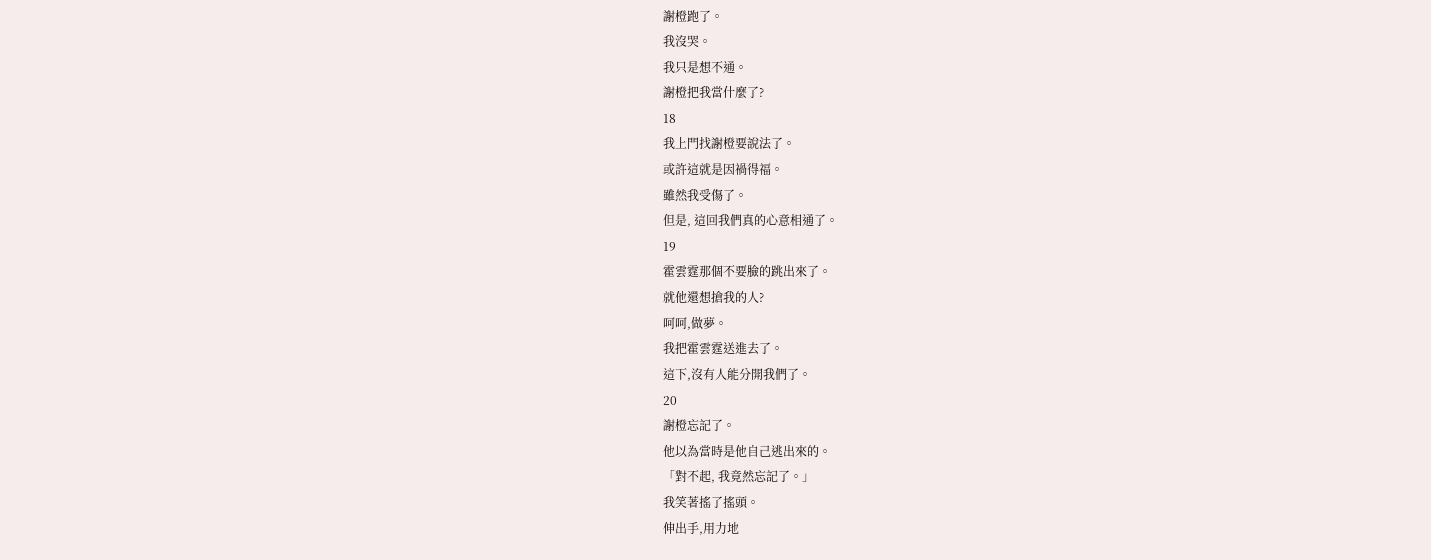謝橙跑了。
我沒哭。
我只是想不通。
謝橙把我當什麼了?
18
我上門找謝橙要說法了。
或許這就是因禍得福。
雖然我受傷了。
但是, 這回我們真的心意相通了。
19
霍雲霆那個不要臉的跳出來了。
就他還想搶我的人?
呵呵,做夢。
我把霍雲霆送進去了。
這下,沒有人能分開我們了。
20
謝橙忘記了。
他以為當時是他自己逃出來的。
「對不起, 我竟然忘記了。」
我笑著搖了搖頭。
伸出手,用力地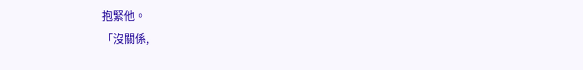抱緊他。
「沒關係,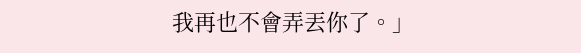我再也不會弄丟你了。」